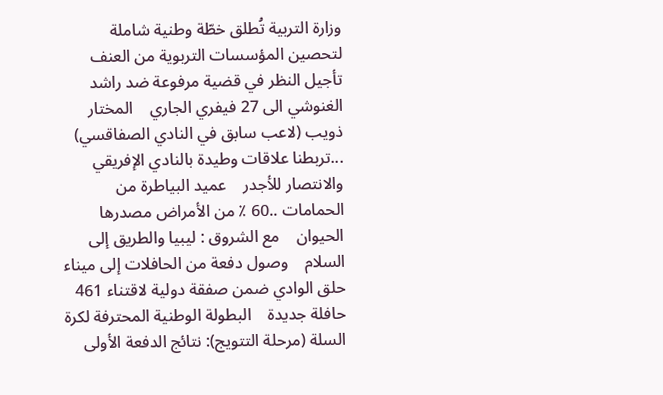وزارة التربية تُطلق خطّة وطنية شاملة لتحصين المؤسسات التربوية من العنف    تأجيل النظر في قضية مرفوعة ضد راشد الغنوشي الى 27 فيفري الجاري    المختار ذويب (لاعب سابق في النادي الصفاقسي) ...تربطنا علاقات وطيدة بالنادي الإفريقي والانتصار للأجدر    عميد البياطرة من الحمامات ..60 ٪ من الأمراض مصدرها الحيوان    مع الشروق : ليبيا والطريق إلى السلام    وصول دفعة من الحافلات إلى ميناء حلق الوادي ضمن صفقة دولية لاقتناء 461 حافلة جديدة    البطولة الوطنية المحترفة لكرة السلة (مرحلة التتويج): نتائج الدفعة الأولى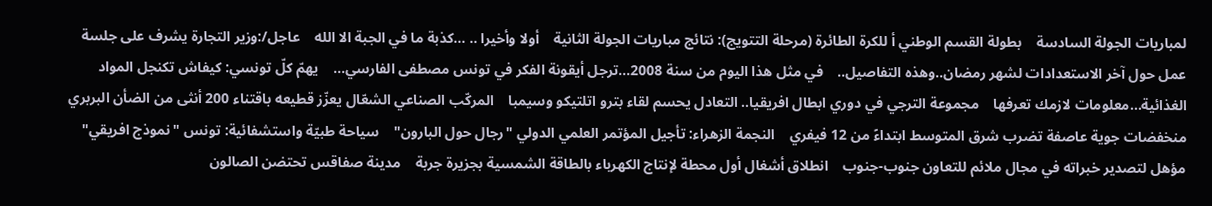لمباريات الجولة السادسة    بطولة القسم الوطني أ للكرة الطائرة (مرحلة التتويج): نتائج مباريات الجولة الثانية    أولا وأخيرا .. ...كذبة ما في الجبة الا الله    عاجل/:وزير التجارة يشرف على جلسة عمل حول آخر الاستعدادات لشهر رمضان..وهذه التفاصيل..    في مثل هذا اليوم من سنة 2008...ترجل أيقونة الفكر في تونس مصطفى الفارسي...    يهمّ كلّ تونسي: كيفاش تكنجل المواد الغذائية...معلومات لازمك تعرفها    مجموعة الترجي في دوري ابطال افريقيا.. التعادل يحسم لقاء بترو اتلتيكو وسيمبا    المركّب الصناعي الشعّال يعزّز قطيعه باقتناء 200 أنثى من الضأن البربري    منخفضات جوية عاصفة تضرب شرق المتوسط ابتداءً من 12 فيفري    النجمة الزهراء: تأجيل المؤتمر العلمي الدولي "رجال حول البارون"    سياحة طبيّة واستشفائية: تونس "نموذج افريقي" مؤهل لتصدير خبراته في مجال ملائم للتعاون جنوب-جنوب    انطلاق أشغال أول محطة لإنتاج الكهرباء بالطاقة الشمسية بجزيرة جربة    مدينة صفاقس تحتضن الصالون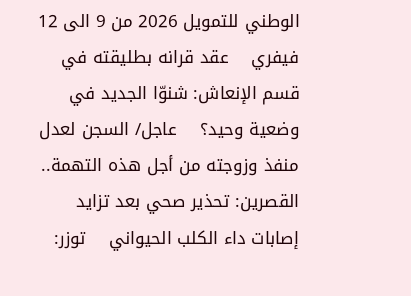الوطني للتمويل 2026 من 9 الى 12 فيفري    عقد قرانه بطليقته في قسم الإنعاش: شنوّا الجديد في وضعية وحيد؟    عاجل/ السجن لعدل منفذ وزوجته من أجل هذه التهمة..    القصرين: تحذير صحي بعد تزايد إصابات داء الكلب الحيواني    توزر: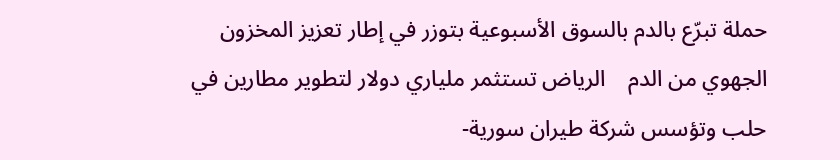حملة تبرّع بالدم بالسوق الأسبوعية بتوزر في إطار تعزيز المخزون الجهوي من الدم    الرياض تستثمر ملياري دولار لتطوير مطارين في حلب وتؤسس شركة طيران سورية-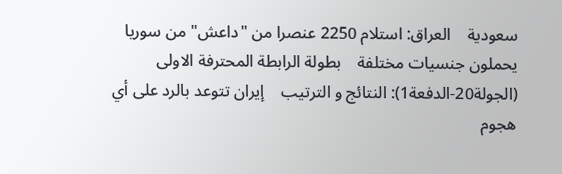سعودية    العراق: استلام 2250 عنصرا من "داعش" من سوريا يحملون جنسيات مختلفة    بطولة الرابطة المحترفة الاولى (الجولة20-الدفعة1): النتائج و الترتيب    إيران تتوعد بالرد على أي هجوم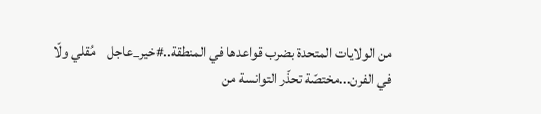من الولايات المتحدة بضرب قواعدها في المنطقة..#خير_عاجل    مُقلي ولّا في الفرن...مختصّة تحذّر التوانسة من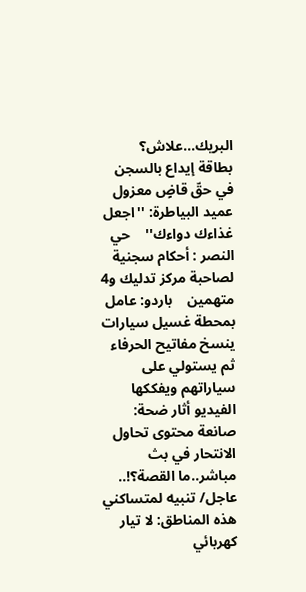البريك...علاش؟    بطاقة إيداع بالسجن في حقّ قاضٍ معزول    عميد البياطرة: ''اجعل غذاءك دواءك''    حي النصر : أحكام سجنية لصاحبة مركز تدليك و4 متهمين    باردو: عامل بمحطة غسيل سيارات ينسخ مفاتيح الحرفاء ثم يستولي على سياراتهم ويفككها    الفيديو أثار ضحة: صانعة محتوى تحاول الانتحار في بث مباشر..ما القصة؟!..    عاجل/ تنبيه لمتساكني هذه المناطق: لا تيار كهربائي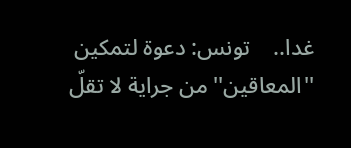غدا..    تونس: دعوة لتمكين ''المعاقين'' من جراية لا تقلّ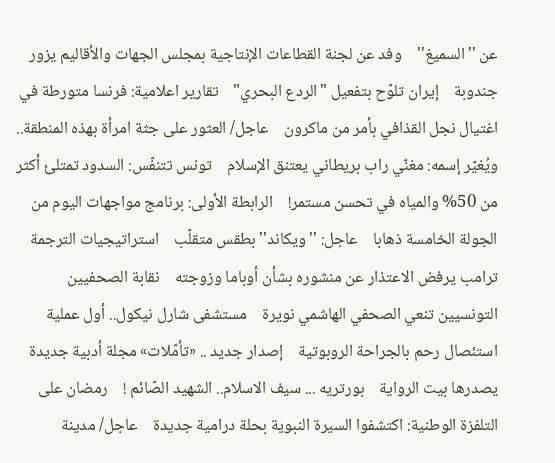عن ''السميغ''    وفد عن لجنة القطاعات الإنتاجية بمجلس الجهات والأقاليم يزور جندوبة    إيران تلوّح بتفعيل "الردع البحري"    تقارير اعلامية: فرنسا متورطة في اغتيال نجل القذافي بأمر من ماكرون    عاجل/ العثور على جثة امرأة بهذه المنطقة..    ويُغيّر إسمه: مغنّي راب بريطاني يعتنق الإسلام    تونس تتنفّس: السدود تمتلئ أكثر من 50% والمياه في تحسن مستمر!    الرابطة الأولى: برنامج مواجهات اليوم من الجولة الخامسة ذهابا    عاجل: ''ويكاند'' بطقس متقلّب    استراتيجيات الترجمة    ترامب يرفض الاعتذار عن منشوره بشأن أوباما وزوجته    نقابة الصحفيين التونسيين تنعي الصحفي الهاشمي نويرة    مستشفى شارل نيكول.. أول عملية استئصال رحم بالجراحة الروبوتية    إصدار جديد .. «تأمّلات» مجلة أدبية جديدة يصدرها بيت الرواية    بورتريه ... سيف الاسلام.. الشهيد الصّائم !    رمضان على التلفزة الوطنية: اكتشفوا السيرة النبوية بحلة درامية جديدة    عاجل/ مدينة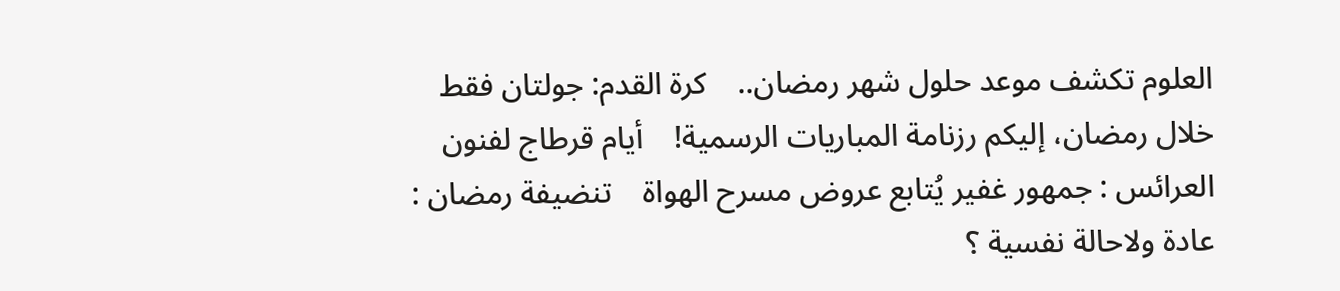العلوم تكشف موعد حلول شهر رمضان..    كرة القدم: جولتان فقط خلال رمضان، إليكم رزنامة المباريات الرسمية!    أيام قرطاج لفنون العرائس : جمهور غفير يُتابع عروض مسرح الهواة    تنضيفة رمضان : عادة ولاحالة نفسية ؟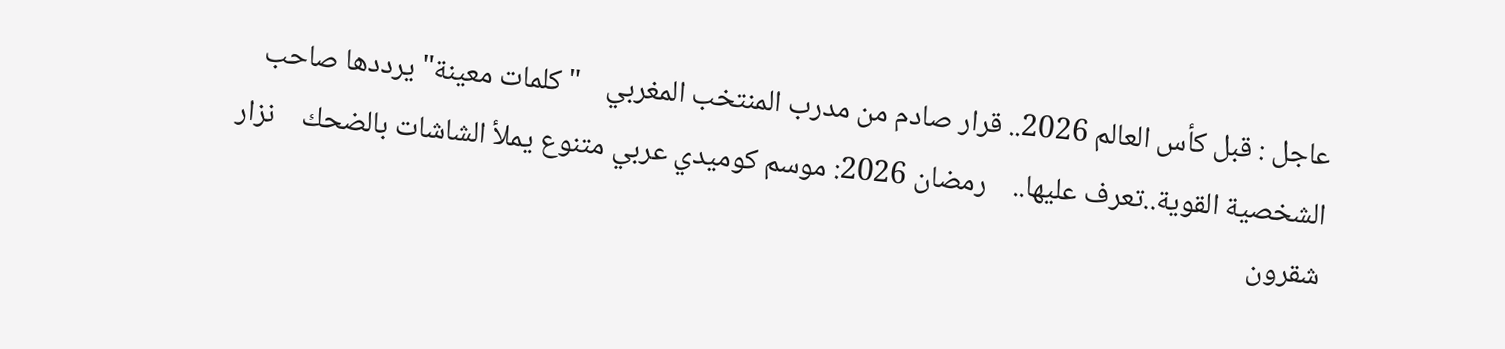عاجل : قبل كأس العالم 2026.. قرار صادم من مدرب المنتخب المغربي    "كلمات معينة" يرددها صاحب الشخصية القوية..تعرف عليها..    رمضان 2026: موسم كوميدي عربي متنوع يملأ الشاشات بالضحك    نزار شقرون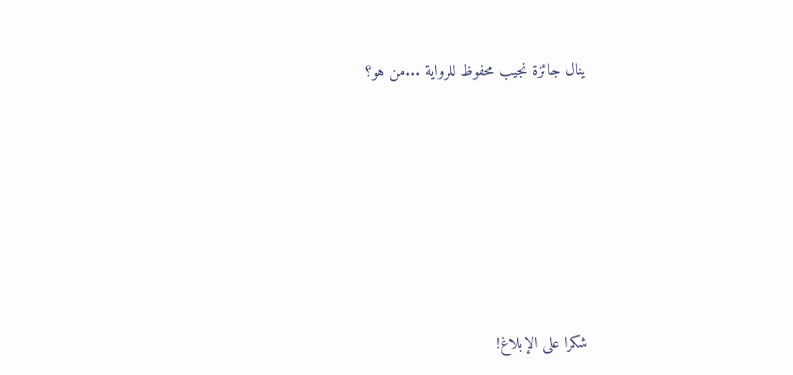ينال جائزة نجيب محفوظ للرواية ...من هو؟







شكرا على الإبلاغ!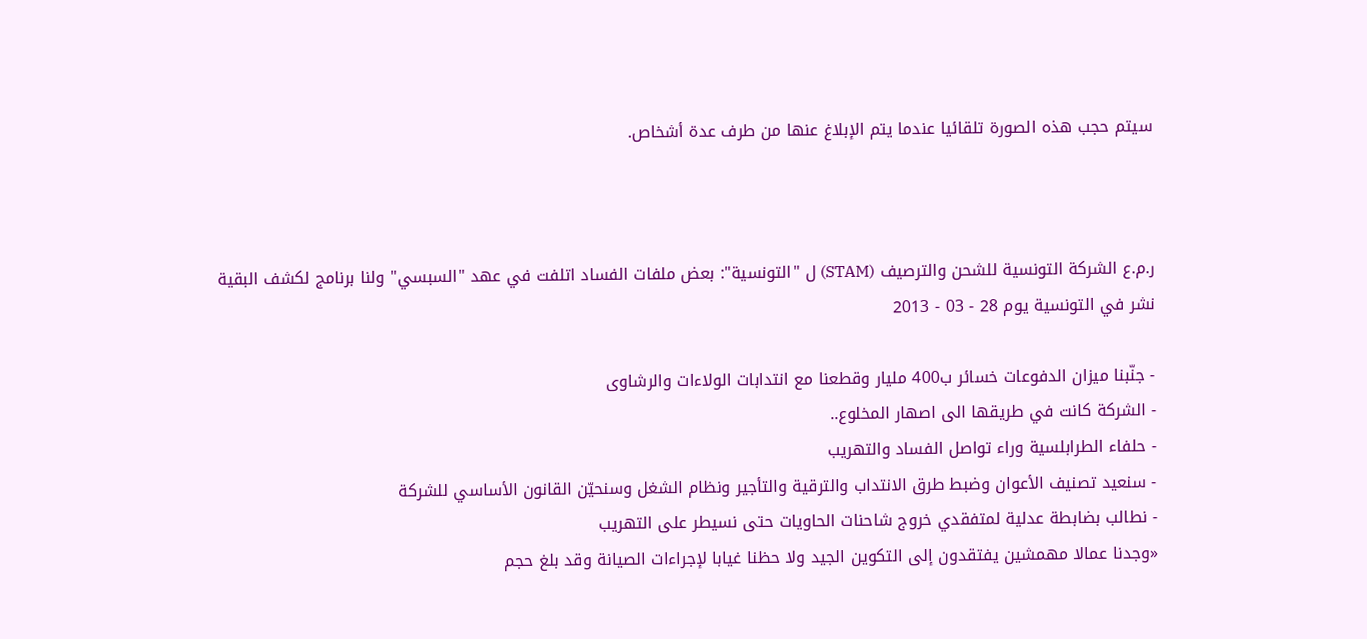سيتم حجب هذه الصورة تلقائيا عندما يتم الإبلاغ عنها من طرف عدة أشخاص.



ر.م.ع الشركة التونسية للشحن والترصيف (STAM) ل "التونسية": بعض ملفات الفساد اتلفت في عهد "السبسي" ولنا برنامج لكشف البقية
نشر في التونسية يوم 28 - 03 - 2013

- جنّبنا ميزان الدفوعات خسائر ب400 مليار وقطعنا مع انتدابات الولاءات والرشاوى
- الشركة كانت في طريقها الى اصهار المخلوع..
- حلفاء الطرابلسية وراء تواصل الفساد والتهريب
- سنعيد تصنيف الأعوان وضبط طرق الانتداب والترقية والتأجير ونظام الشغل وسنحيّن القانون الأساسي للشركة
- نطالب بضابطة عدلية لمتفقدي خروج شاحنات الحاويات حتى نسيطر على التهريب
«وجدنا عمالا مهمشين يفتقدون إلى التكوين الجيد ولا حظنا غيابا لإجراءات الصيانة وقد بلغ حجم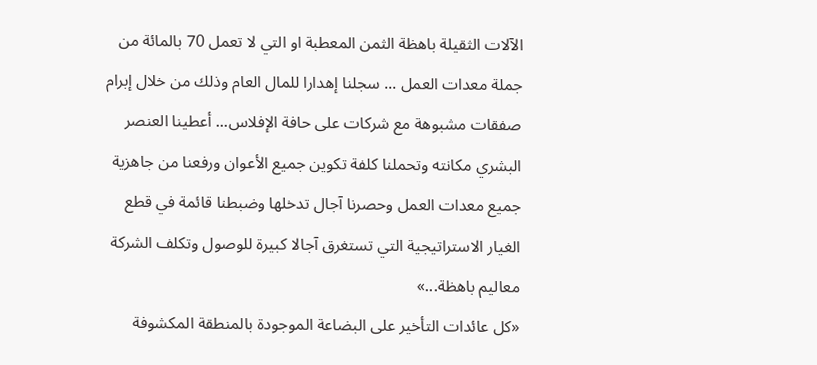الآلات الثقيلة باهظة الثمن المعطبة او التي لا تعمل 70 بالمائة من جملة معدات العمل ... سجلنا إهدارا للمال العام وذلك من خلال إبرام صفقات مشبوهة مع شركات على حافة الإفلاس... أعطينا العنصر البشري مكانته وتحملنا كلفة تكوين جميع الأعوان ورفعنا من جاهزية جميع معدات العمل وحصرنا آجال تدخلها وضبطنا قائمة في قطع الغيار الاستراتيجية التي تستغرق آجالا كبيرة للوصول وتكلف الشركة معاليم باهظة...»
«كل عائدات التأخير على البضاعة الموجودة بالمنطقة المكشوفة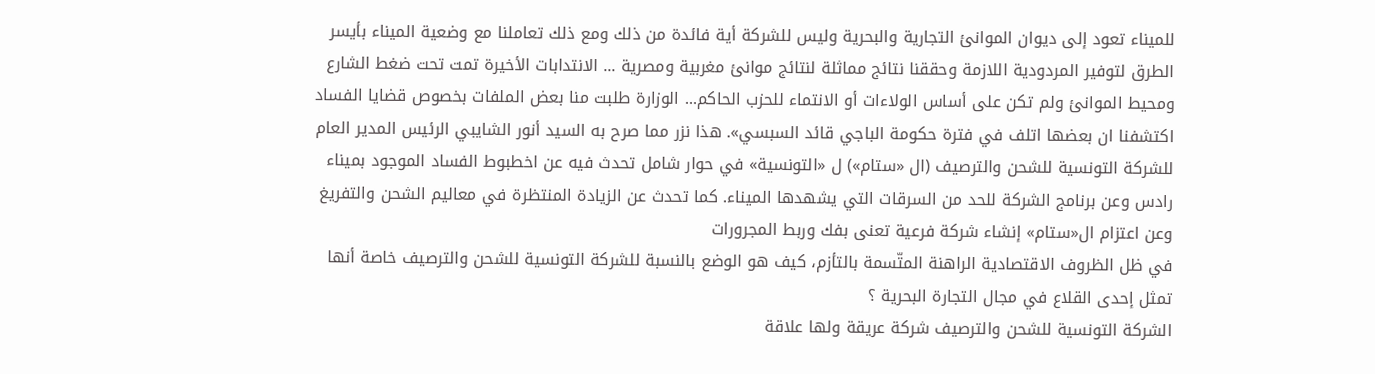للميناء تعود إلى ديوان الموانئ التجارية والبحرية وليس للشركة أية فائدة من ذلك ومع ذلك تعاملنا مع وضعية الميناء بأيسر الطرق لتوفير المردودية اللازمة وحققنا نتائج مماثلة لنتائج موانئ مغربية ومصرية ... الانتدابات الأخيرة تمت تحت ضغط الشارع ومحيط الموانئ ولم تكن على أساس الولاءات أو الانتماء للحزب الحاكم... الوزارة طلبت منا بعض الملفات بخصوص قضايا الفساد اكتشفنا ان بعضها اتلف في فترة حكومة الباجي قائد السبسي». هذا نزر مما صرح به السيد أنور الشايبي الرئيس المدير العام للشركة التونسية للشحن والترصيف (ال «ستام») ل «التونسية» في حوار شامل تحدث فيه عن اخطبوط الفساد الموجود بميناء رادس وعن برنامج الشركة للحد من السرقات التي يشهدها الميناء. كما تحدث عن الزيادة المنتظرة في معاليم الشحن والتفريغ وعن اعتزام ال«ستام» إنشاء شركة فرعية تعنى بفك وربط المجرورات
في ظل الظروف الاقتصادية الراهنة المتّسمة بالتأزم، كيف هو الوضع بالنسبة للشركة التونسية للشحن والترصيف خاصة أنها تمثل إحدى القلاع في مجال التجارة البحرية ؟
الشركة التونسية للشحن والترصيف شركة عريقة ولها علاقة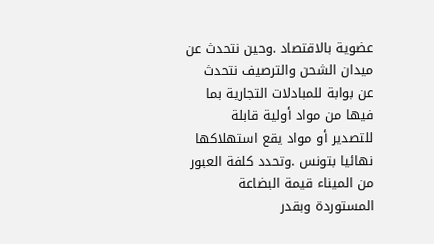عضوية بالاقتصاد .وحين نتحدث عن ميدان الشحن والترصيف نتحدث عن بوابة للمبادلات التجارية بما فيها من مواد أولية قابلة للتصدير أو مواد يقع استهلاكها نهائيا بتونس .وتحدد كلفة العبور من الميناء قيمة البضاعة المستوردة وبقدر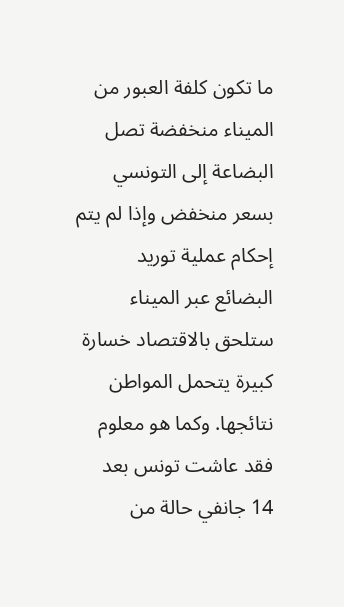ما تكون كلفة العبور من الميناء منخفضة تصل البضاعة إلى التونسي بسعر منخفض وإذا لم يتم إحكام عملية توريد البضائع عبر الميناء ستلحق بالاقتصاد خسارة كبيرة يتحمل المواطن نتائجها. وكما هو معلوم فقد عاشت تونس بعد 14 جانفي حالة من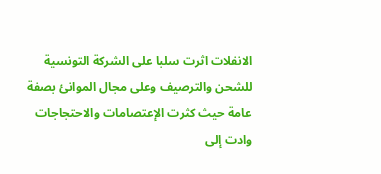الانفلات اثرت سلبا على الشركة التونسية للشحن والترصيف وعلى مجال الموانئ بصفة عامة حيث كثرت الإعتصامات والاحتجاجات وادت إلى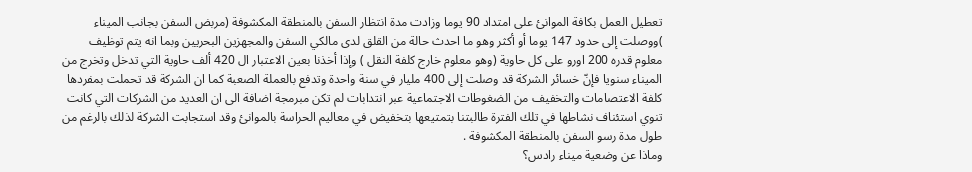تعطيل العمل بكافة الموانئ على امتداد 90 يوما وزادت مدة انتظار السفن بالمنطقة المكشوفة (مربض السفن بجانب الميناء )ووصلت إلى حدود 147 يوما أو أكثر وهو ما احدث حالة من القلق لدى مالكي السفن والمجهزين البحريين وبما انه يتم توظيف معلوم قدره 200 اورو على كل حاوية (وهو معلوم خارج كلفة النقل ) وإذا أخذنا بعين الاعتبار ال 420 ألف حاوية التي تدخل وتخرج من الميناء سنويا فإنّ خسائر الشركة قد وصلت إلى 400 مليار في سنة واحدة وتدفع بالعملة الصعبة كما ان الشركة قد تحملت بمفردها كلفة الاعتصامات والتخفيف من الضغوطات الاجتماعية عبر انتدابات لم تكن مبرمجة اضافة الى ان العديد من الشركات التي كانت تنوي استئناف نشاطها في تلك الفترة طالبتنا بتمتيعها بتخفيض في معاليم الحراسة بالموانئ وقد استجابت الشركة لذلك بالرغم من طول مدة رسو السفن بالمنطقة المكشوفة .
وماذا عن وضعية ميناء رادس؟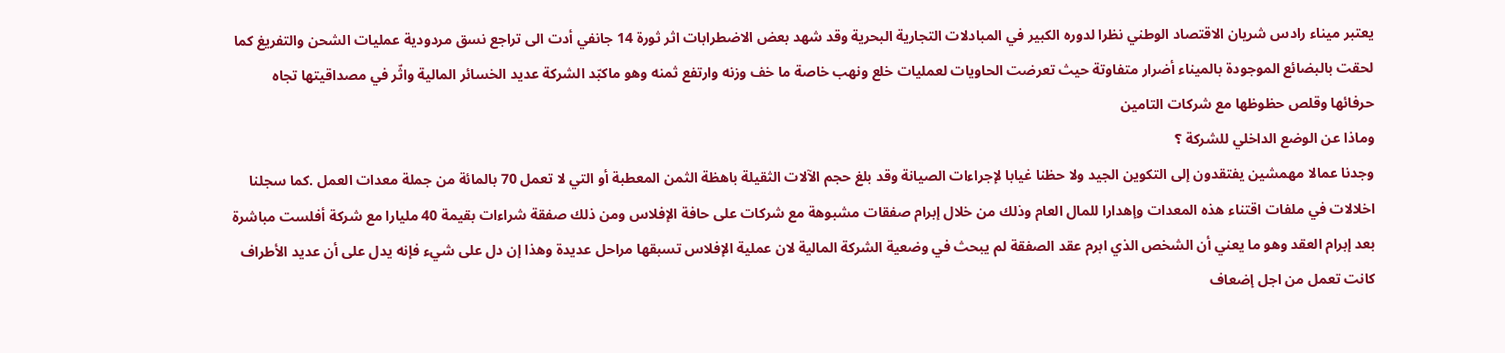يعتبر ميناء رادس شريان الاقتصاد الوطني نظرا لدوره الكبير في المبادلات التجارية البحرية وقد شهد بعض الاضطرابات اثر ثورة 14 جانفي أدت الى تراجع نسق مردودية عمليات الشحن والتفريغ كما لحقت بالبضائع الموجودة بالميناء أضرار متفاوتة حيث تعرضت الحاويات لعمليات خلع ونهب خاصة ما خف وزنه وارتفع ثمنه وهو ماكبّد الشركة عديد الخسائر المالية واثّر في مصداقيتها تجاه حرفائها وقلص حظوظها مع شركات التامين
وماذا عن الوضع الداخلي للشركة ؟
وجدنا عمالا مهمشين يفتقدون إلى التكوين الجيد ولا حظنا غيابا لإجراءات الصيانة وقد بلغ حجم الآلات الثقيلة باهظة الثمن المعطبة أو التي لا تعمل 70 بالمائة من جملة معدات العمل .كما سجلنا اخلالات في ملفات اقتناء هذه المعدات وإهدارا للمال العام وذلك من خلال إبرام صفقات مشبوهة مع شركات على حافة الإفلاس ومن ذلك صفقة شراءات بقيمة 40 مليارا مع شركة أفلست مباشرة بعد إبرام العقد وهو ما يعني أن الشخص الذي ابرم عقد الصفقة لم يبحث في وضعية الشركة المالية لان عملية الإفلاس تسبقها مراحل عديدة وهذا إن دل على شيء فإنه يدل على أن عديد الأطراف كانت تعمل من اجل إضعاف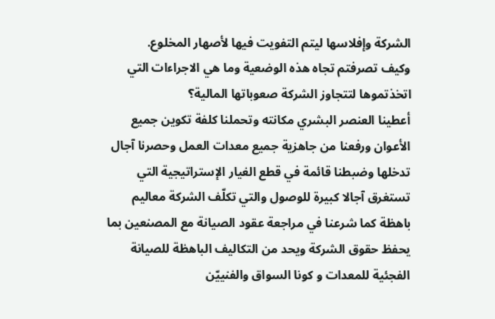الشركة وإفلاسها ليتم التفويت فيها لأصهار المخلوع.
وكيف تصرفتم تجاه هذه الوضعية وما هي الاجراءات التي اتخذتموها لتتجاوز الشركة صعوباتها المالية؟
أعطينا العنصر البشري مكانته وتحملنا كلفة تكوين جميع الأعوان ورفعنا من جاهزية جميع معدات العمل وحصرنا آجال تدخلها وضبطنا قائمة في قطع الغيار الإستراتيجية التي تستغرق آجالا كبيرة للوصول والتي تكلّف الشركة معاليم باهظة كما شرعنا في مراجعة عقود الصيانة مع المصنعين بما يحفظ حقوق الشركة ويحد من التكاليف الباهظة للصيانة الفجئية للمعدات و كونا السواق والفنييّن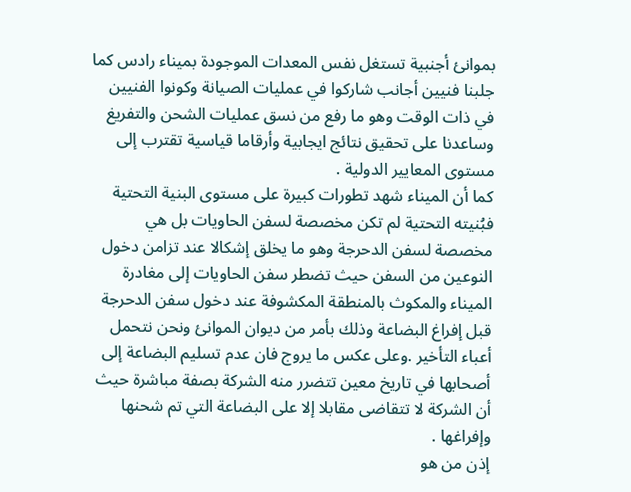بموانئ أجنبية تستغل نفس المعدات الموجودة بميناء رادس كما جلبنا فنيين أجانب شاركوا في عمليات الصيانة وكونوا الفنيين في ذات الوقت وهو ما رفع من نسق عمليات الشحن والتفريغ وساعدنا على تحقيق نتائج ايجابية وأرقاما قياسية تقترب إلى مستوى المعايير الدولية .
كما أن الميناء شهد تطورات كبيرة على مستوى البنية التحتية فبُنيته التحتية لم تكن مخصصة لسفن الحاويات بل هي مخصصة لسفن الدحرجة وهو ما يخلق إشكالا عند تزامن دخول النوعين من السفن حيث تضطر سفن الحاويات إلى مغادرة الميناء والمكوث بالمنطقة المكشوفة عند دخول سفن الدحرجة قبل إفراغ البضاعة وذلك بأمر من ديوان الموانئ ونحن نتحمل أعباء التأخير .وعلى عكس ما يروج فان عدم تسليم البضاعة إلى أصحابها في تاريخ معين تتضرر منه الشركة بصفة مباشرة حيث أن الشركة لا تتقاضى مقابلا إلا على البضاعة التي تم شحنها وإفراغها .
إذن من هو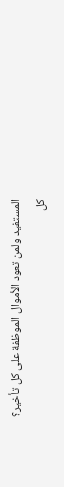المستفيد ولمن تعود الأموال الموظفة على كل تأخير؟
كل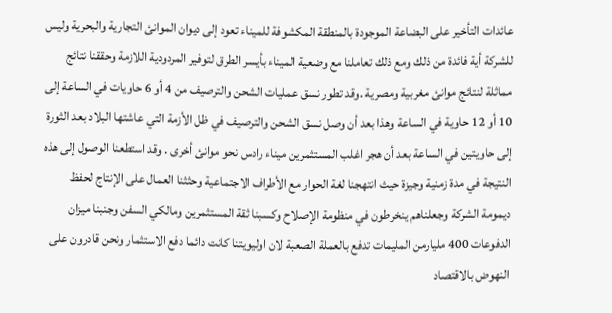عائدات التأخير على البضاعة الموجودة بالمنطقة المكشوفة للميناء تعود إلى ديوان الموانئ التجارية والبحرية وليس للشركة أية فائدة من ذلك ومع ذلك تعاملنا مع وضعية الميناء بأيسر الطرق لتوفير المردودية اللازمة وحققنا نتائج مماثلة لنتائج موانئ مغربية ومصرية .وقد تطور نسق عمليات الشحن والترصيف من 4 أو 6 حاويات في الساعة إلى 10 أو 12 حاوية في الساعة وهذا بعد أن وصل نسق الشحن والترصيف في ظل الأزمة التي عاشتها البلاد بعد الثورة إلى حاويتين في الساعة بعد أن هجر اغلب المستثمرين ميناء رادس نحو موانئ أخرى . وقد استطعنا الوصول إلى هذه النتيجة في مدة زمنية وجيزة حيث انتهجنا لغة الحوار مع الأطراف الاجتماعية وحثثنا العمال على الإنتاج لحفظ ديمومة الشركة وجعلناهم ينخرطون في منظومة الإصلاح وكسبنا ثقة المستثمرين ومالكي السفن وجنبنا ميزان الدفوعات 400 مليارمن المليمات تدفع بالعملة الصعبة لان اوليويتنا كانت دائما دفع الاستثمار ونحن قادرون على النهوض بالاقتصاد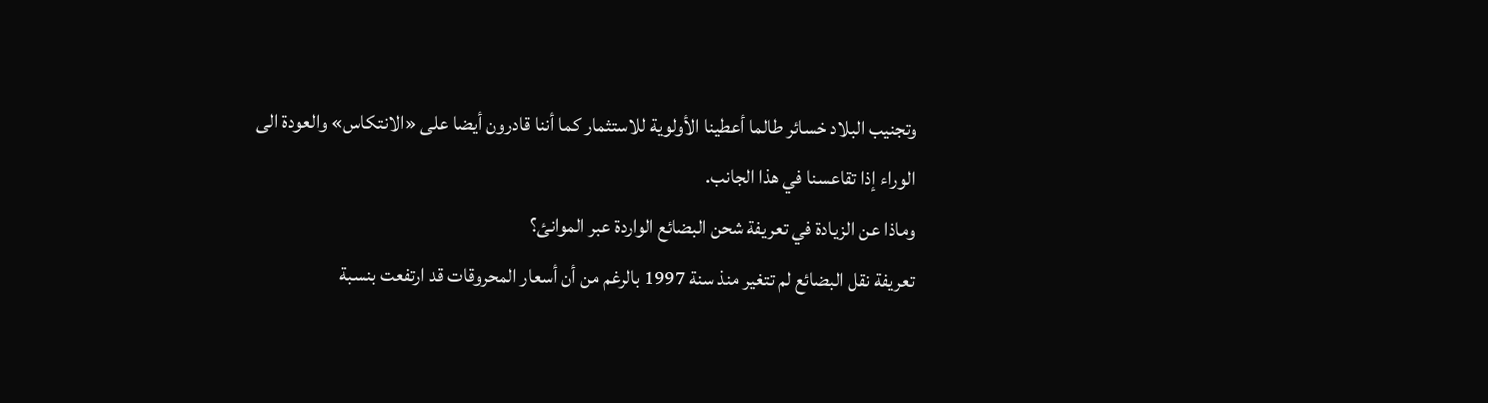وتجنيب البلاد خسائر طالما أعطينا الأولوية للاستثمار كما أننا قادرون أيضا على «الانتكاس» والعودة الى الوراء إذا تقاعسنا في هذا الجانب.
وماذا عن الزيادة في تعريفة شحن البضائع الواردة عبر الموانئ؟
تعريفة نقل البضائع لم تتغير منذ سنة 1997 بالرغم من أن أسعار المحروقات قد ارتفعت بنسبة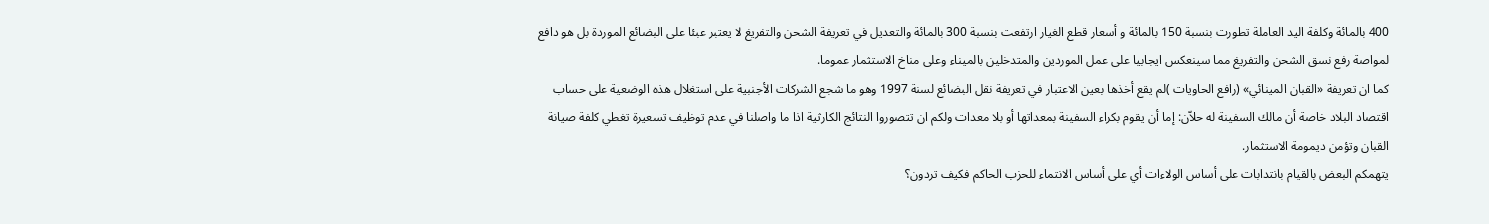400 بالمائة وكلفة اليد العاملة تطورت بنسبة 150 بالمائة و أسعار قطع الغيار ارتفعت بنسبة 300 بالمائة والتعديل في تعريفة الشحن والتفريغ لا يعتبر عبئا على البضائع الموردة بل هو دافع لمواصة رفع نسق الشحن والتفريغ مما سينعكس ايجابيا على عمل الموردين والمتدخلين بالميناء وعلى مناخ الاستثمار عموما.
كما ان تعريفة «القبان المينائي» (رافع الحاويات )لم يقع أخذها بعين الاعتبار في تعريفة نقل البضائع لسنة 1997 وهو ما شجع الشركات الأجنبية على استغلال هذه الوضعية على حساب اقتصاد البلاد خاصة أن مالك السفينة له حلاّن: إما أن يقوم بكراء السفينة بمعداتها أو بلا معدات ولكم ان تتصوروا النتائج الكارثية اذا ما واصلنا في عدم توظيف تسعيرة تغطي كلفة صيانة القبان وتؤمن ديمومة الاستثمار.
يتهمكم البعض بالقيام بانتدابات على أساس الولاءات أي على أساس الانتماء للحزب الحاكم فكيف تردون؟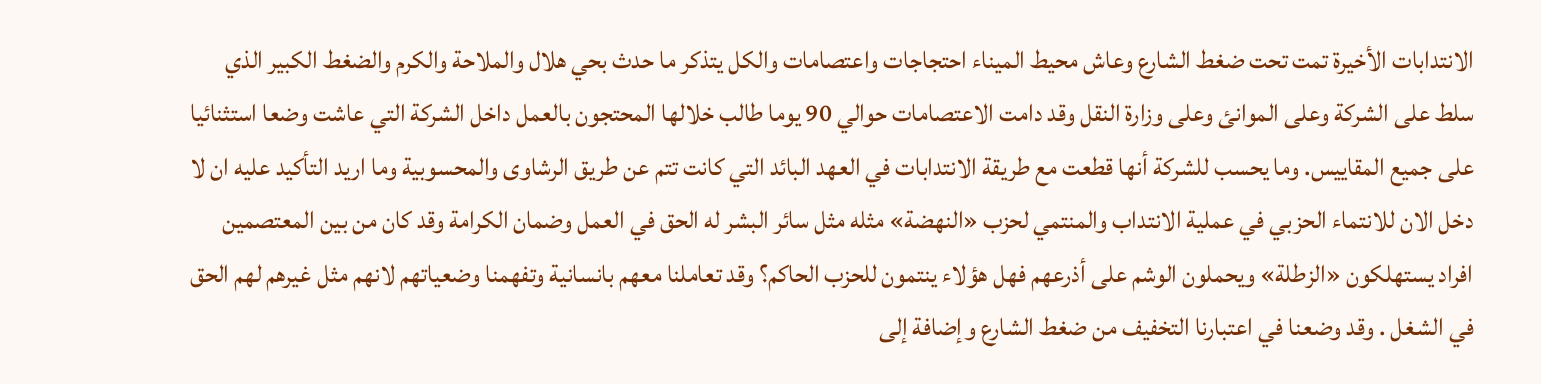الانتدابات الأخيرة تمت تحت ضغط الشارع وعاش محيط الميناء احتجاجات واعتصامات والكل يتذكر ما حدث بحي هلال والملاحة والكرم والضغط الكبير الذي سلط على الشركة وعلى الموانئ وعلى وزارة النقل وقد دامت الاعتصامات حوالي 90 يوما طالب خلالها المحتجون بالعمل داخل الشركة التي عاشت وضعا استثنائيا على جميع المقاييس. وما يحسب للشركة أنها قطعت مع طريقة الانتدابات في العهد البائد التي كانت تتم عن طريق الرشاوى والمحسوبية وما اريد التأكيد عليه ان لا دخل الان للانتماء الحزبي في عملية الانتداب والمنتمي لحزب «النهضة» مثله مثل سائر البشر له الحق في العمل وضمان الكرامة وقد كان من بين المعتصمين افراد يستهلكون «الزطلة» ويحملون الوشم على أذرعهم فهل هؤلاء ينتمون للحزب الحاكم؟ وقد تعاملنا معهم بانسانية وتفهمنا وضعياتهم لانهم مثل غيرهم لهم الحق في الشغل . وقد وضعنا في اعتبارنا التخفيف من ضغط الشارع وإضافة إلى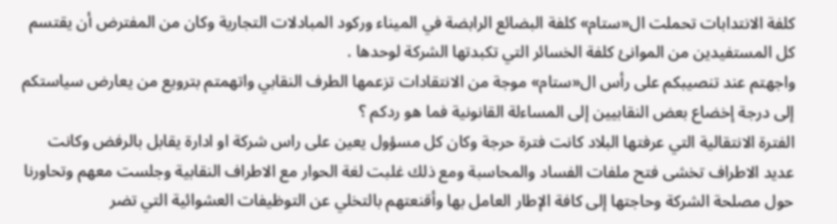كلفة الانتدابات تحملت ال«ستام» كلفة البضائع الرابضة في الميناء وركود المبادلات التجارية وكان من المفترض أن يقتسم كل المستفيدين من الموانئ كلفة الخسائر التي تكبدتها الشركة لوحدها .
واجهتم عند تنصيبكم على رأس ال«ستام» موجة من الانتقادات تزعمها الطرف النقابي واتهمتم بترويع من يعارض سياستكم إلى درجة إخضاع بعض النقابيين إلى المساءلة القانونية فما هو ردكم ؟
الفترة الانتقالية التي عرفتها البلاد كانت فترة حرجة وكان كل مسؤول يعين على راس شركة او ادارة يقابل بالرفض وكانت عديد الاطراف تخشى فتح ملفات الفساد والمحاسبة ومع ذلك غلبت لغة الحوار مع الاطراف النقابية وجلست معهم وتحاورنا حول مصلحة الشركة وحاجتها إلى كافة الإطار العامل بها وأقنعتهم بالتخلي عن التوظيفات العشوائية التي تضر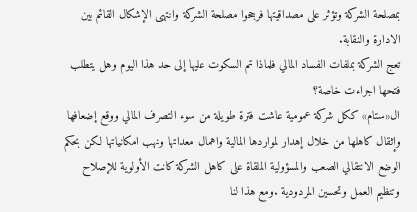بمصلحة الشركة وتؤثر على مصداقيتها فرجحوا مصلحة الشركة وانتهى الإشكال القائم بين الادارة والنقابة.
تعج الشركة بملفات الفساد المالي فلماذا تم السكوت عليها إلى حد هذا اليوم وهل يتطلب فتحها اجراءت خاصة؟
ال«ستام» ككل شركة عمومية عاشت فترة طويلة من سوء التصرف المالي ووقع إضعافها وإثقال كاهلها من خلال إهدار لمواردها المالية واهمال معداتها ونهب امكانياتها لكن بحكم الوضع الانتقالي الصعب والمسؤولية الملقاة على كاهل الشركة كانت الأولوية للإصلاح وتنظيم العمل وتحسين المردودية .ومع هذا لنا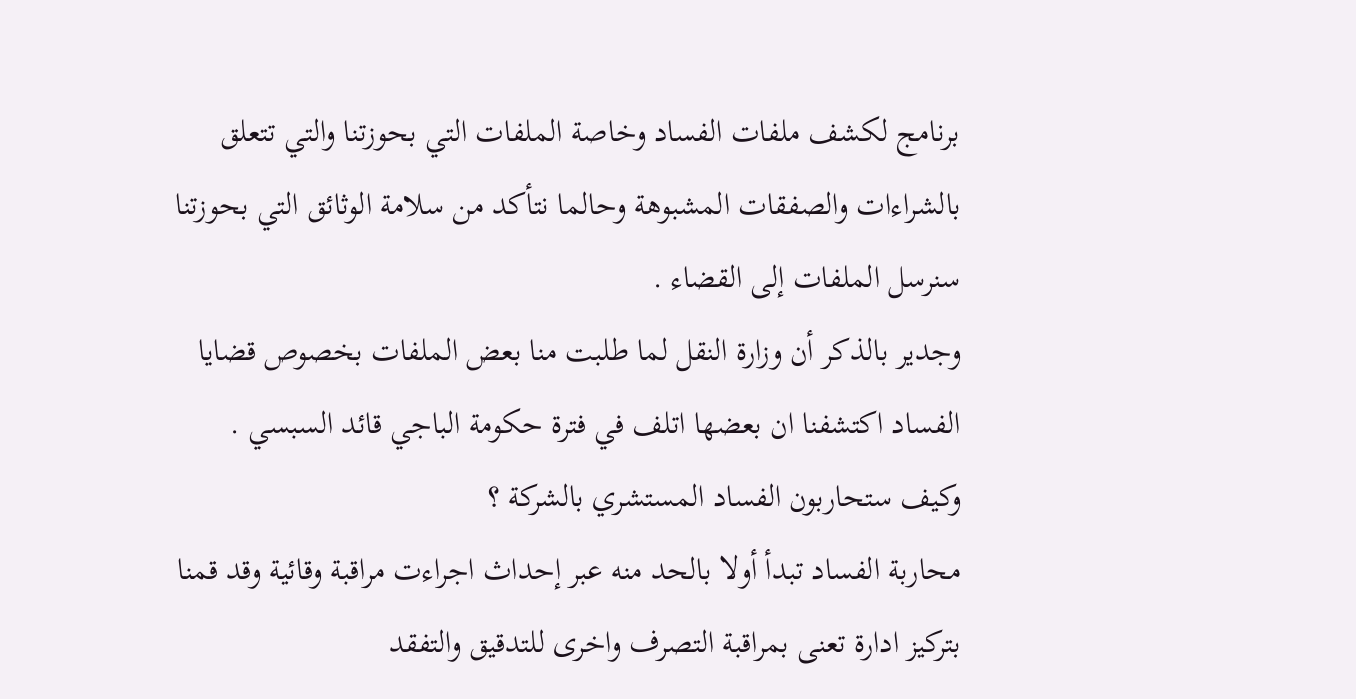برنامج لكشف ملفات الفساد وخاصة الملفات التي بحوزتنا والتي تتعلق بالشراءات والصفقات المشبوهة وحالما نتأكد من سلامة الوثائق التي بحوزتنا سنرسل الملفات إلى القضاء .
وجدير بالذكر أن وزارة النقل لما طلبت منا بعض الملفات بخصوص قضايا الفساد اكتشفنا ان بعضها اتلف في فترة حكومة الباجي قائد السبسي .
وكيف ستحاربون الفساد المستشري بالشركة ؟
محاربة الفساد تبدأ أولا بالحد منه عبر إحداث اجراءت مراقبة وقائية وقد قمنا بتركيز ادارة تعنى بمراقبة التصرف واخرى للتدقيق والتفقد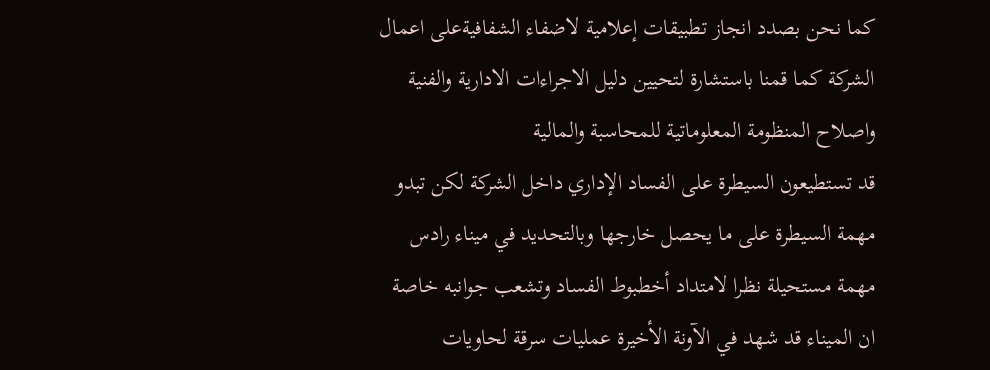كما نحن بصدد انجاز تطبيقات إعلامية لاضفاء الشفافيةعلى اعمال الشركة كما قمنا باستشارة لتحيين دليل الاجراءات الادارية والفنية واصلاح المنظومة المعلوماتية للمحاسبة والمالية
قد تستطيعون السيطرة على الفساد الإداري داخل الشركة لكن تبدو مهمة السيطرة على ما يحصل خارجها وبالتحديد في ميناء رادس مهمة مستحيلة نظرا لامتداد أخطبوط الفساد وتشعب جوانبه خاصة ان الميناء قد شهد في الآونة الأخيرة عمليات سرقة لحاويات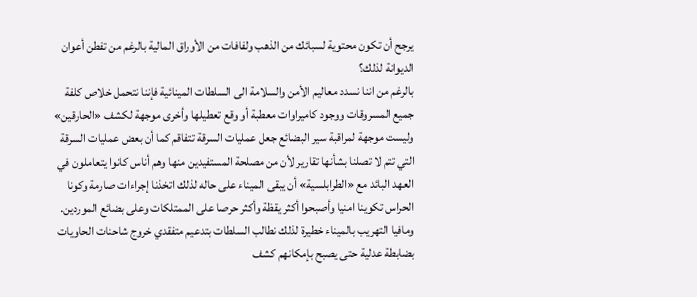يرجح أن تكون محتوية لسبائك من الذهب ولفافات من الأوراق المالية بالرغم من تفطن أعوان الديوانة لذلك؟
بالرغم من اننا نسدد معاليم الأمن والسلامة الى السلطات المينائية فإننا نتحمل خلاص كلفة جميع المسروقات ووجود كاميراوات معطبة أو وقع تعطيلها وأخرى موجهة لكشف «الحارقين» وليست موجهة لمراقبة سير البضائع جعل عمليات السرقة تتفاقم كما أن بعض عمليات السرقة التي تتم لا تصلنا بشأنها تقارير لأن من مصلحة المستفيدين منها وهم أناس كانوا يتعاملون في العهد البائد مع «الطرابلسية» أن يبقى الميناء على حاله لذلك اتخذنا إجراءات صارمة وكونا الحراس تكوينا امنيا وأصبحوا أكثر يقظة وأكثر حرصا على الممتلكات وعلى بضائع الموردين. ومافيا التهريب بالميناء خطيرة لذلك نطالب السلطات بتدعيم متفقدي خروج شاحنات الحاويات بضابطة عدلية حتى يصبح بإمكانهم كشف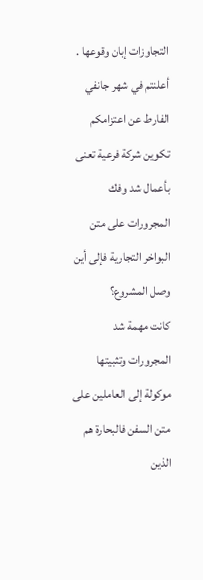التجاوزات إبان وقوعها .
أعلنتم في شهر جانفي الفارط عن اعتزامكم تكوين شركة فرعية تعنى بأعمال شد وفك المجرورات على متن البواخر التجارية فإلى أين وصل المشروع؟
كانت مهمة شد المجرورات وتثبيتها موكولة إلى العاملين على متن السفن فالبحارة هم الذين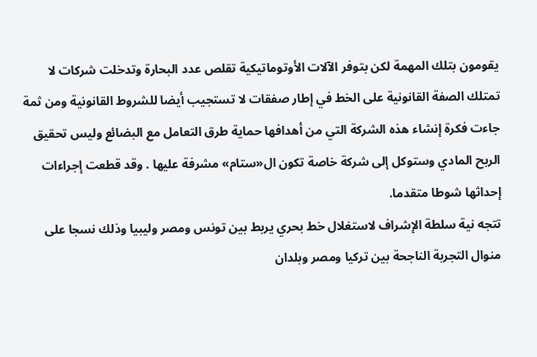يقومون بتلك المهمة لكن بتوفر الآلات الأوتوماتيكية تقلص عدد البحارة وتدخلت شركات لا تمتلك الصفة القانونية على الخط في إطار صفقات لا تستجيب أيضا للشروط القانونية ومن ثمة جاءت فكرة إنشاء هذه الشركة التي من أهدافها حماية طرق التعامل مع البضائع وليس تحقيق الربح المادي وستوكل إلى شركة خاصة تكون ال«ستام» مشرفة عليها . وقد قطعت إجراءات إحداثها شوطا متقدما.
تتجه نية سلطة الإشراف لاستغلال خط بحري يربط بين تونس ومصر وليبيا وذلك نسجا على منوال التجربة الناجحة بين تركيا ومصر وبلدان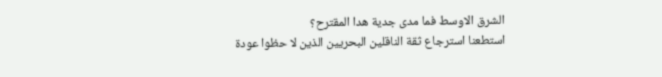الشرق الاوسط فما مدى جدية هدا المقترح؟
استطعنا استرجاع ثقة الناقلين البحريين الذين لا حظوا عودة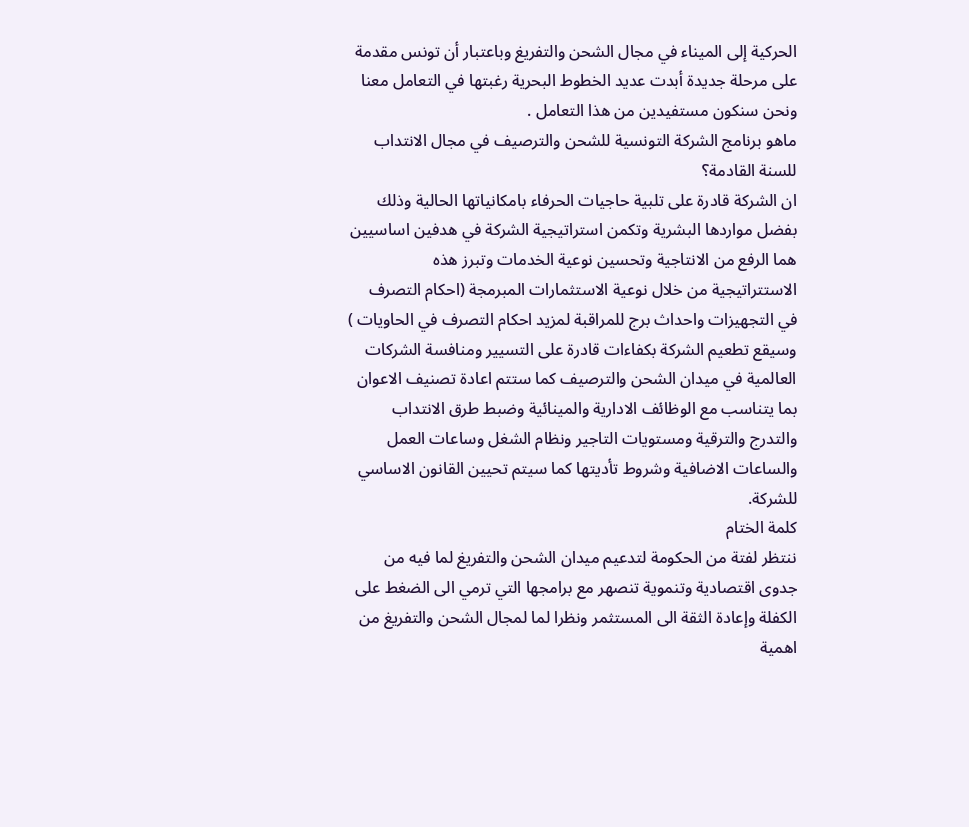الحركية إلى الميناء في مجال الشحن والتفريغ وباعتبار أن تونس مقدمة على مرحلة جديدة أبدت عديد الخطوط البحرية رغبتها في التعامل معنا ونحن سنكون مستفيدين من هذا التعامل .
ماهو برنامج الشركة التونسية للشحن والترصيف في مجال الانتداب للسنة القادمة؟
ان الشركة قادرة على تلبية حاجيات الحرفاء بامكانياتها الحالية وذلك بفضل مواردها البشرية وتكمن استراتيجية الشركة في هدفين اساسيين هما الرفع من الانتاجية وتحسين نوعية الخدمات وتبرز هذه الاستتراتيجية من خلال نوعية الاستثمارات المبرمجة (احكام التصرف في التجهيزات واحداث برج للمراقبة لمزيد احكام التصرف في الحاويات ) وسيقع تطعيم الشركة بكفاءات قادرة على التسيير ومنافسة الشركات العالمية في ميدان الشحن والترصيف كما ستتم اعادة تصنيف الاعوان بما يتناسب مع الوظائف الادارية والمينائية وضبط طرق الانتداب والتدرج والترقية ومستويات التاجير ونظام الشغل وساعات العمل والساعات الاضافية وشروط تأديتها كما سيتم تحيين القانون الاساسي للشركة.
كلمة الختام
ننتظر لفتة من الحكومة لتدعيم ميدان الشحن والتفريغ لما فيه من جدوى اقتصادية وتنموية تنصهر مع برامجها التي ترمي الى الضغط على الكفلة وإعادة الثقة الى المستثمر ونظرا لما لمجال الشحن والتفريغ من اهمية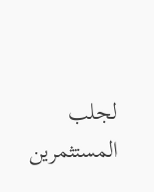لجلب المستثمرين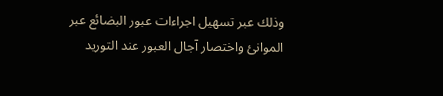وذلك عبر تسهيل اجراءات عبور البضائع عبر الموانئ واختصار آجال العبور عند التوريد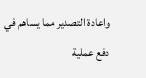واعادة التصدير مما يساهم في دفع عملية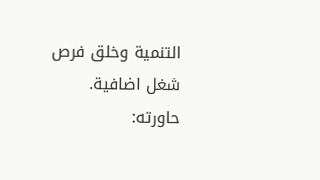التنمية وخلق فرص شغل اضافية.
حاورته: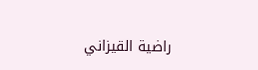راضية القيزاني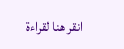انقر هنا لقراءة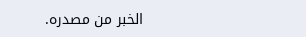الخبر من مصدره.